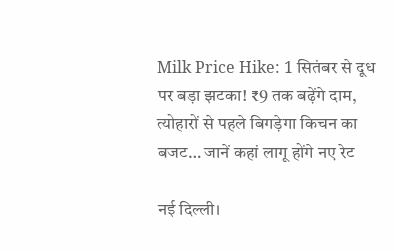Milk Price Hike: 1 सितंबर से दूध पर बड़ा झटका! ₹9 तक बढ़ेंगे दाम, त्योहारों से पहले बिगड़ेगा किचन का बजट… जानें कहां लागू होंगे नए रेट

नई दिल्ली।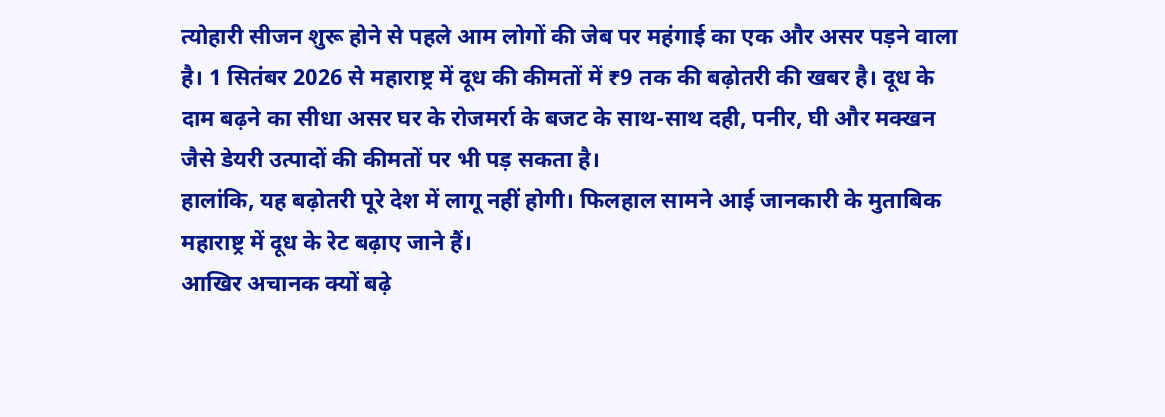त्योहारी सीजन शुरू होने से पहले आम लोगों की जेब पर महंगाई का एक और असर पड़ने वाला है। 1 सितंबर 2026 से महाराष्ट्र में दूध की कीमतों में ₹9 तक की बढ़ोतरी की खबर है। दूध के दाम बढ़ने का सीधा असर घर के रोजमर्रा के बजट के साथ-साथ दही, पनीर, घी और मक्खन जैसे डेयरी उत्पादों की कीमतों पर भी पड़ सकता है।
हालांकि, यह बढ़ोतरी पूरे देश में लागू नहीं होगी। फिलहाल सामने आई जानकारी के मुताबिक महाराष्ट्र में दूध के रेट बढ़ाए जाने हैं।
आखिर अचानक क्यों बढ़े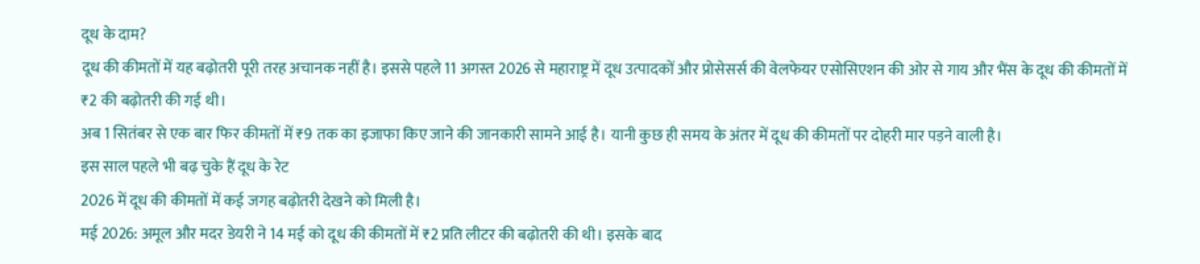दूध के दाम?
दूध की कीमतों में यह बढ़ोतरी पूरी तरह अचानक नहीं है। इससे पहले 11 अगस्त 2026 से महाराष्ट्र में दूध उत्पादकों और प्रोसेसर्स की वेलफेयर एसोसिएशन की ओर से गाय और भैंस के दूध की कीमतों में ₹2 की बढ़ोतरी की गई थी।
अब 1 सितंबर से एक बार फिर कीमतों में ₹9 तक का इजाफा किए जाने की जानकारी सामने आई है। यानी कुछ ही समय के अंतर में दूध की कीमतों पर दोहरी मार पड़ने वाली है।
इस साल पहले भी बढ़ चुके हैं दूध के रेट
2026 में दूध की कीमतों में कई जगह बढ़ोतरी देखने को मिली है।
मई 2026: अमूल और मदर डेयरी ने 14 मई को दूध की कीमतों में ₹2 प्रति लीटर की बढ़ोतरी की थी। इसके बाद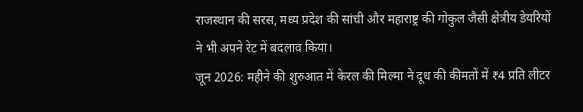राजस्थान की सरस, मध्य प्रदेश की सांची और महाराष्ट्र की गोकुल जैसी क्षेत्रीय डेयरियों ने भी अपने रेट में बदलाव किया।
जून 2026: महीने की शुरुआत में केरल की मिल्मा ने दूध की कीमतों में ₹4 प्रति लीटर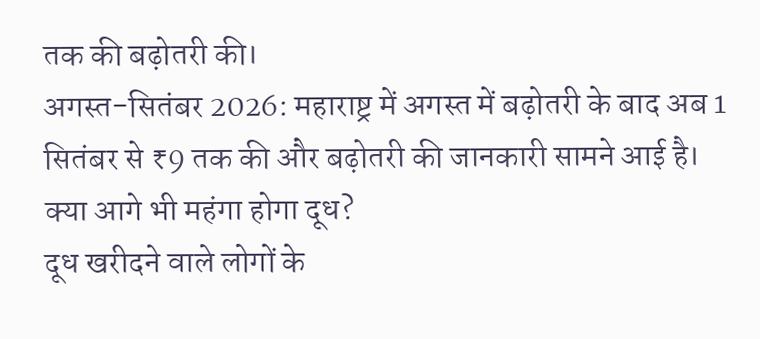तक की बढ़ोतरी की।
अगस्त-सितंबर 2026: महाराष्ट्र में अगस्त में बढ़ोतरी के बाद अब 1 सितंबर से ₹9 तक की और बढ़ोतरी की जानकारी सामने आई है।
क्या आगे भी महंगा होगा दूध?
दूध खरीदने वाले लोगों के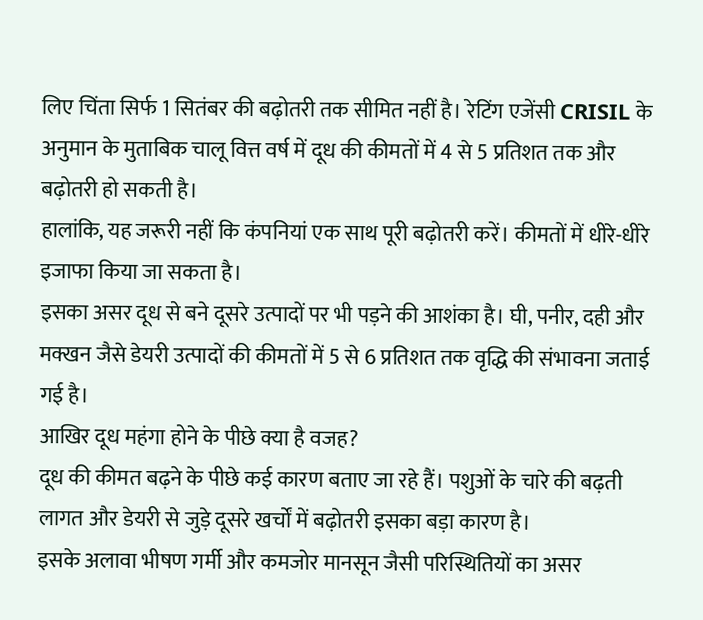लिए चिंता सिर्फ 1 सितंबर की बढ़ोतरी तक सीमित नहीं है। रेटिंग एजेंसी CRISIL के अनुमान के मुताबिक चालू वित्त वर्ष में दूध की कीमतों में 4 से 5 प्रतिशत तक और बढ़ोतरी हो सकती है।
हालांकि, यह जरूरी नहीं कि कंपनियां एक साथ पूरी बढ़ोतरी करें। कीमतों में धीरे-धीरे इजाफा किया जा सकता है।
इसका असर दूध से बने दूसरे उत्पादों पर भी पड़ने की आशंका है। घी, पनीर, दही और मक्खन जैसे डेयरी उत्पादों की कीमतों में 5 से 6 प्रतिशत तक वृद्धि की संभावना जताई गई है।
आखिर दूध महंगा होने के पीछे क्या है वजह?
दूध की कीमत बढ़ने के पीछे कई कारण बताए जा रहे हैं। पशुओं के चारे की बढ़ती लागत और डेयरी से जुड़े दूसरे खर्चों में बढ़ोतरी इसका बड़ा कारण है।
इसके अलावा भीषण गर्मी और कमजोर मानसून जैसी परिस्थितियों का असर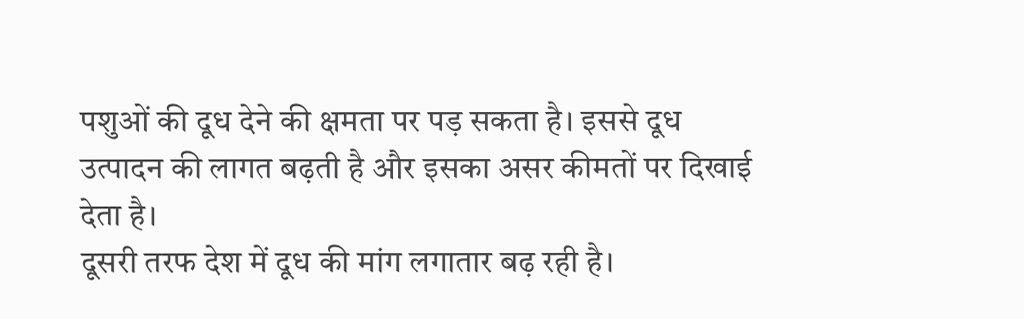पशुओं की दूध देने की क्षमता पर पड़ सकता है। इससे दूध उत्पादन की लागत बढ़ती है और इसका असर कीमतों पर दिखाई देता है।
दूसरी तरफ देश में दूध की मांग लगातार बढ़ रही है।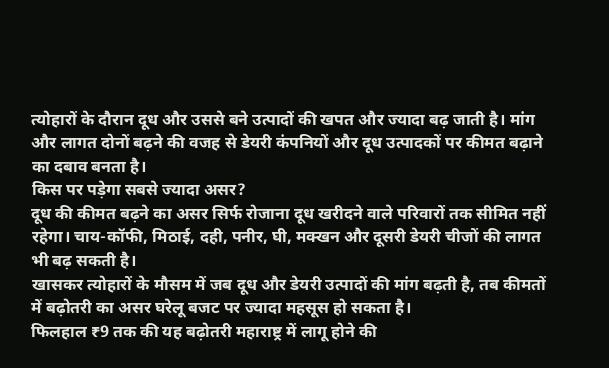त्योहारों के दौरान दूध और उससे बने उत्पादों की खपत और ज्यादा बढ़ जाती है। मांग और लागत दोनों बढ़ने की वजह से डेयरी कंपनियों और दूध उत्पादकों पर कीमत बढ़ाने का दबाव बनता है।
किस पर पड़ेगा सबसे ज्यादा असर?
दूध की कीमत बढ़ने का असर सिर्फ रोजाना दूध खरीदने वाले परिवारों तक सीमित नहीं रहेगा। चाय-कॉफी, मिठाई, दही, पनीर, घी, मक्खन और दूसरी डेयरी चीजों की लागत भी बढ़ सकती है।
खासकर त्योहारों के मौसम में जब दूध और डेयरी उत्पादों की मांग बढ़ती है, तब कीमतों में बढ़ोतरी का असर घरेलू बजट पर ज्यादा महसूस हो सकता है।
फिलहाल ₹9 तक की यह बढ़ोतरी महाराष्ट्र में लागू होने की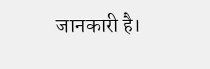जानकारी है।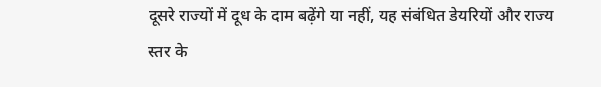दूसरे राज्यों में दूध के दाम बढ़ेंगे या नहीं, यह संबंधित डेयरियों और राज्य स्तर के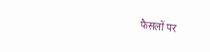फैसलों पर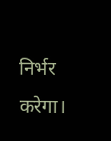निर्भर करेगा।